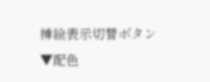挿絵表示切替ボタン
▼配色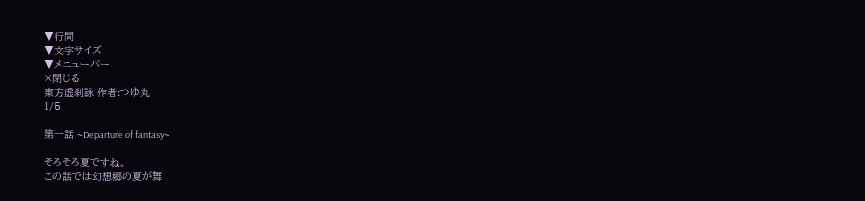▼行間
▼文字サイズ
▼メニューバー
×閉じる
東方虚刹詠 作者:つゆ丸
1/5

第一話 ~Departure of fantasy~

そろそろ夏ですね。
この話では幻想郷の夏が舞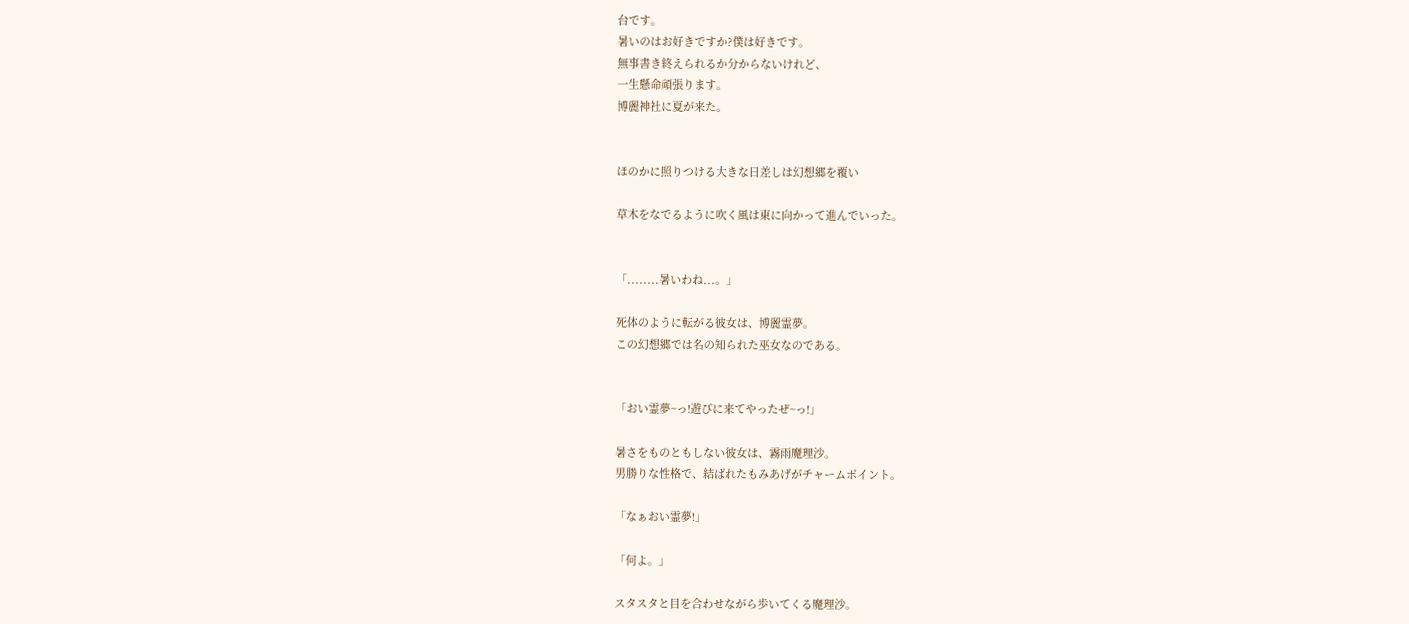台です。
暑いのはお好きですか?僕は好きです。
無事書き終えられるか分からないけれど、
一生懸命頑張ります。
博麗神社に夏が来た。


ほのかに照りつける大きな日差しは幻想郷を覆い

草木をなでるように吹く風は東に向かって進んでいった。


「........暑いわね...。」

死体のように転がる彼女は、博麗霊夢。
この幻想郷では名の知られた巫女なのである。


「おい霊夢~っ!遊びに来てやったぜ~っ!」

暑さをものともしない彼女は、霧雨魔理沙。
男勝りな性格で、結ばれたもみあげがチャームポイント。

「なぁおい霊夢!」

「何よ。」

スタスタと目を合わせながら歩いてくる魔理沙。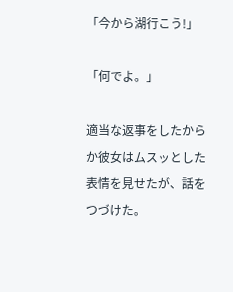「今から湖行こう!」

「何でよ。」

適当な返事をしたからか彼女はムスッとした表情を見せたが、話をつづけた。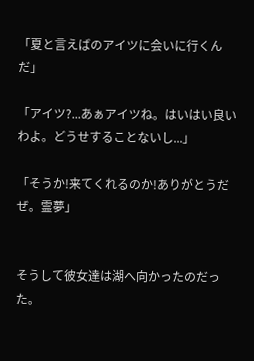「夏と言えばのアイツに会いに行くんだ」

「アイツ?...あぁアイツね。はいはい良いわよ。どうせすることないし...」

「そうか!来てくれるのか!ありがとうだぜ。霊夢」


そうして彼女達は湖へ向かったのだった。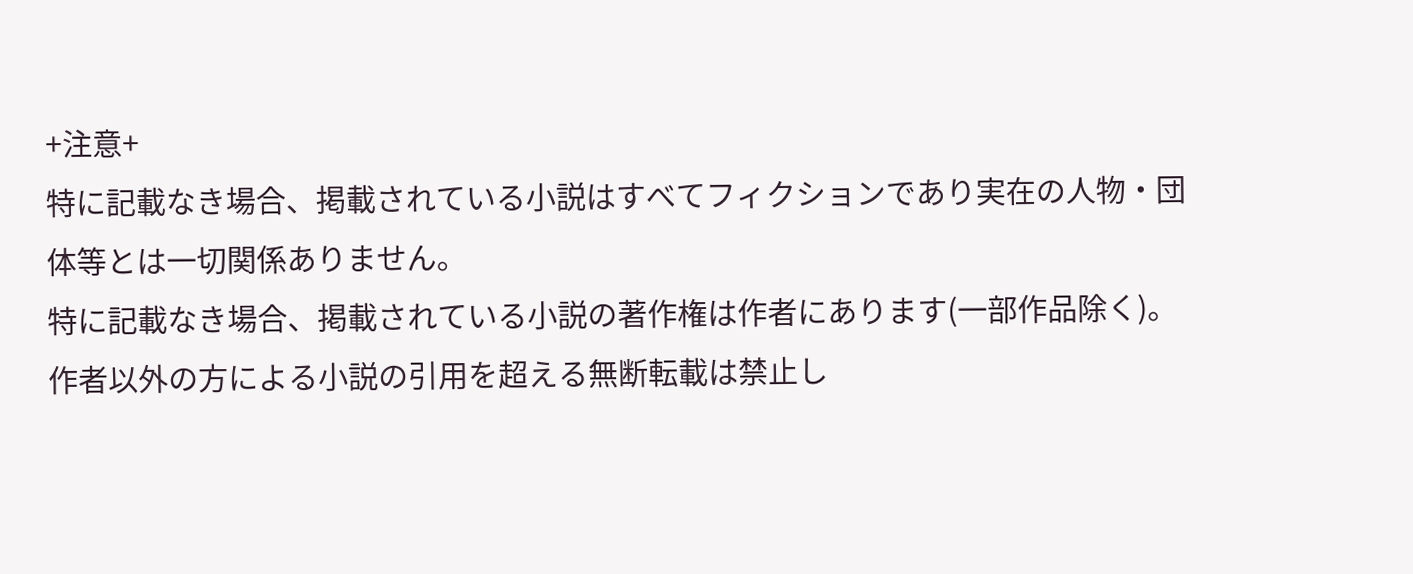+注意+
特に記載なき場合、掲載されている小説はすべてフィクションであり実在の人物・団体等とは一切関係ありません。
特に記載なき場合、掲載されている小説の著作権は作者にあります(一部作品除く)。
作者以外の方による小説の引用を超える無断転載は禁止し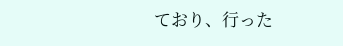ており、行った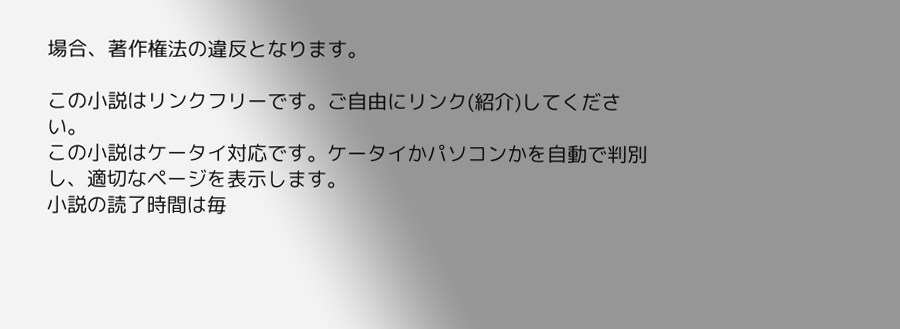場合、著作権法の違反となります。

この小説はリンクフリーです。ご自由にリンク(紹介)してください。
この小説はケータイ対応です。ケータイかパソコンかを自動で判別し、適切なページを表示します。
小説の読了時間は毎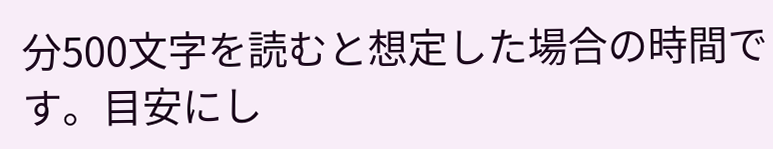分500文字を読むと想定した場合の時間です。目安にし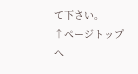て下さい。
↑ページトップへ